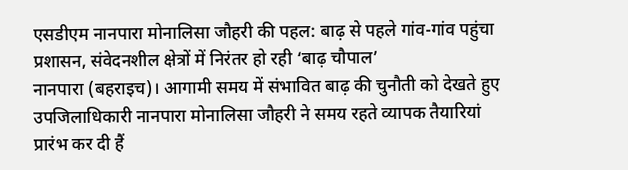एसडीएम नानपारा मोनालिसा जौहरी की पहल: बाढ़ से पहले गांव-गांव पहुंचा प्रशासन, संवेदनशील क्षेत्रों में निरंतर हो रही ‘बाढ़ चौपाल’
नानपारा (बहराइच)। आगामी समय में संभावित बाढ़ की चुनौती को देखते हुए उपजिलाधिकारी नानपारा मोनालिसा जौहरी ने समय रहते व्यापक तैयारियां प्रारंभ कर दी हैं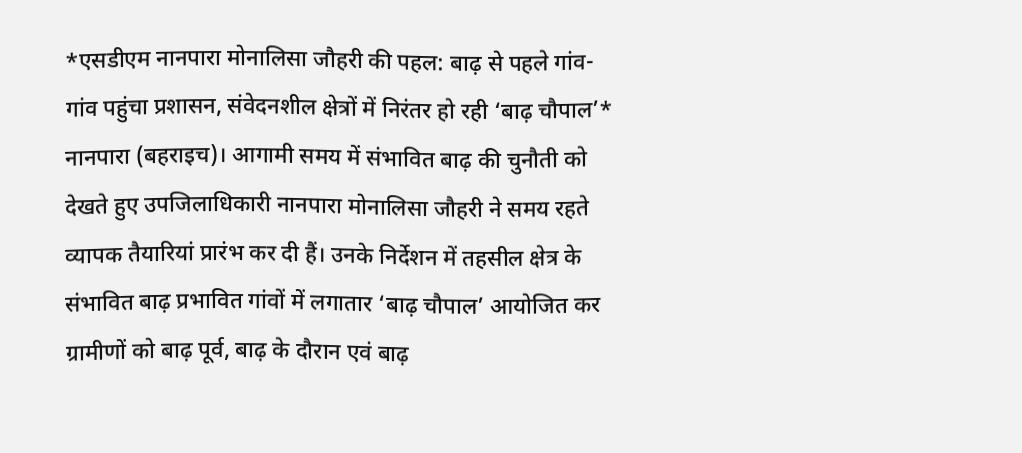*एसडीएम नानपारा मोनालिसा जौहरी की पहल: बाढ़ से पहले गांव-गांव पहुंचा प्रशासन, संवेदनशील क्षेत्रों में निरंतर हो रही ‘बाढ़ चौपाल’*
नानपारा (बहराइच)। आगामी समय में संभावित बाढ़ की चुनौती को देखते हुए उपजिलाधिकारी नानपारा मोनालिसा जौहरी ने समय रहते व्यापक तैयारियां प्रारंभ कर दी हैं। उनके निर्देशन में तहसील क्षेत्र के संभावित बाढ़ प्रभावित गांवों में लगातार ‘बाढ़ चौपाल’ आयोजित कर ग्रामीणों को बाढ़ पूर्व, बाढ़ के दौरान एवं बाढ़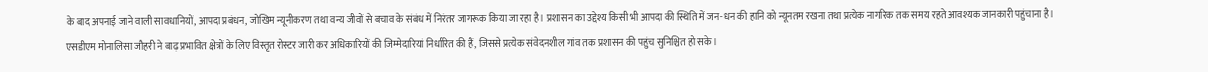के बाद अपनाई जाने वाली सावधानियों, आपदा प्रबंधन, जोखिम न्यूनीकरण तथा वन्य जीवों से बचाव के संबंध में निरंतर जागरूक किया जा रहा है। प्रशासन का उद्देश्य किसी भी आपदा की स्थिति में जन-धन की हानि को न्यूनतम रखना तथा प्रत्येक नागरिक तक समय रहते आवश्यक जानकारी पहुंचाना है।
एसडीएम मोनालिसा जौहरी ने बाढ़ प्रभावित क्षेत्रों के लिए विस्तृत रोस्टर जारी कर अधिकारियों की जिम्मेदारियां निर्धारित की हैं, जिससे प्रत्येक संवेदनशील गांव तक प्रशासन की पहुंच सुनिश्चित हो सके।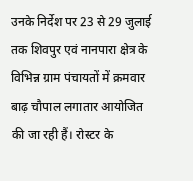उनके निर्देश पर 23 से 29 जुलाई तक शिवपुर एवं नानपारा क्षेत्र के विभिन्न ग्राम पंचायतों में क्रमवार बाढ़ चौपाल लगातार आयोजित की जा रही हैं। रोस्टर के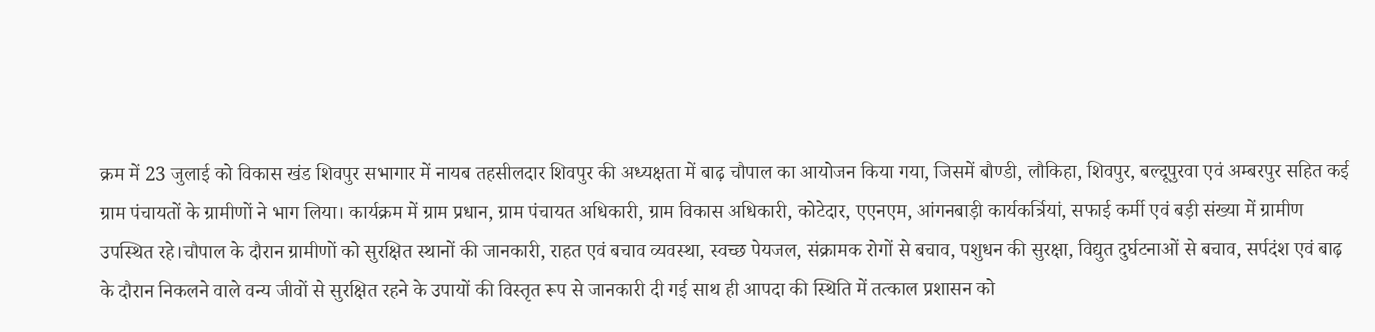क्रम में 23 जुलाई को विकास खंड शिवपुर सभागार में नायब तहसीलदार शिवपुर की अध्यक्षता में बाढ़ चौपाल का आयोजन किया गया, जिसमें बौण्डी, लौकिहा, शिवपुर, बल्दूपुरवा एवं अम्बरपुर सहित कई ग्राम पंचायतों के ग्रामीणों ने भाग लिया। कार्यक्रम में ग्राम प्रधान, ग्राम पंचायत अधिकारी, ग्राम विकास अधिकारी, कोटेदार, एएनएम, आंगनबाड़ी कार्यकर्त्रियां, सफाई कर्मी एवं बड़ी संख्या में ग्रामीण उपस्थित रहे।चौपाल के दौरान ग्रामीणों को सुरक्षित स्थानों की जानकारी, राहत एवं बचाव व्यवस्था, स्वच्छ पेयजल, संक्रामक रोगों से बचाव, पशुधन की सुरक्षा, विद्युत दुर्घटनाओं से बचाव, सर्पदंश एवं बाढ़ के दौरान निकलने वाले वन्य जीवों से सुरक्षित रहने के उपायों की विस्तृत रूप से जानकारी दी गई साथ ही आपदा की स्थिति में तत्काल प्रशासन को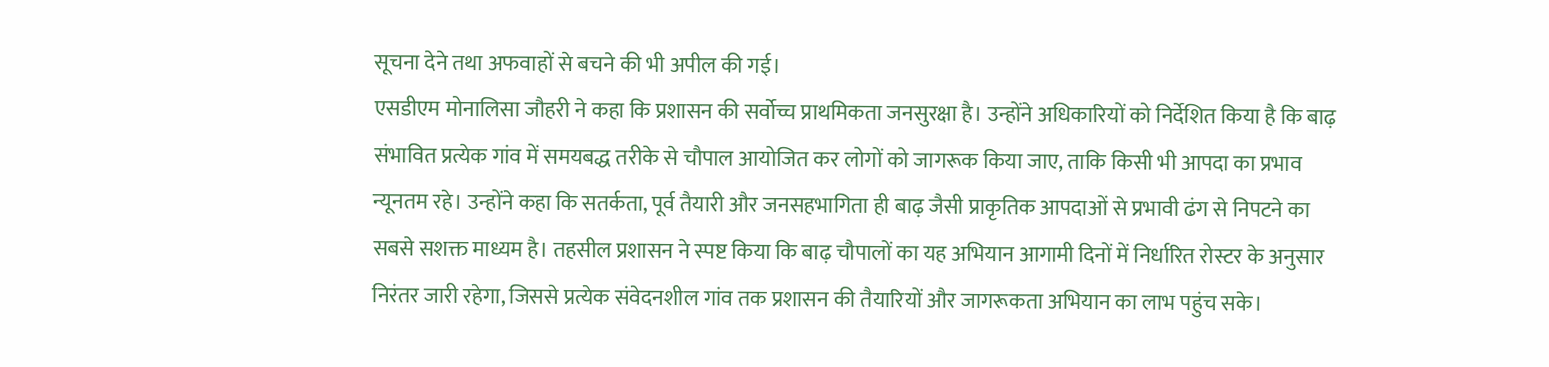सूचना देने तथा अफवाहों से बचने की भी अपील की गई।
एसडीएम मोनालिसा जौहरी ने कहा कि प्रशासन की सर्वोच्च प्राथमिकता जनसुरक्षा है। उन्होंने अधिकारियों को निर्देशित किया है कि बाढ़ संभावित प्रत्येक गांव में समयबद्ध तरीके से चौपाल आयोजित कर लोगों को जागरूक किया जाए, ताकि किसी भी आपदा का प्रभाव न्यूनतम रहे। उन्होंने कहा कि सतर्कता, पूर्व तैयारी और जनसहभागिता ही बाढ़ जैसी प्राकृतिक आपदाओं से प्रभावी ढंग से निपटने का सबसे सशक्त माध्यम है। तहसील प्रशासन ने स्पष्ट किया कि बाढ़ चौपालों का यह अभियान आगामी दिनों में निर्धारित रोस्टर के अनुसार निरंतर जारी रहेगा, जिससे प्रत्येक संवेदनशील गांव तक प्रशासन की तैयारियों और जागरूकता अभियान का लाभ पहुंच सके।